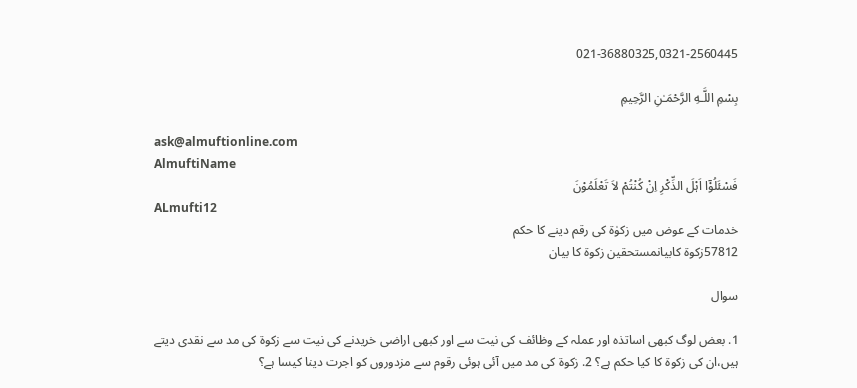021-36880325,0321-2560445

بِسْمِ اللَّـهِ الرَّحْمَـٰنِ الرَّحِيمِ

ask@almuftionline.com
AlmuftiName
فَسْئَلُوْٓا اَہْلَ الذِّکْرِ اِنْ کُنْتُمْ لاَ تَعْلَمُوْنَ
ALmufti12
خدمات کے عوض میں زکوٰۃ کی رقم دینے کا حکم
57812زکوة کابیانمستحقین زکوة کا بیان

سوال

1. بعض لوگ کبھی اساتذہ اور عملہ کے وظائف کی نیت سے اور کبھی اراضی خریدنے کی نیت سے زکوۃ کی مد سے نقدی دیتے ہیں،ان کی زکوۃ کا کیا حکم ہے؟ 2. زکوۃ کی مد میں آئی ہوئی رقوم سے مزدوروں کو اجرت دینا کیسا ہے؟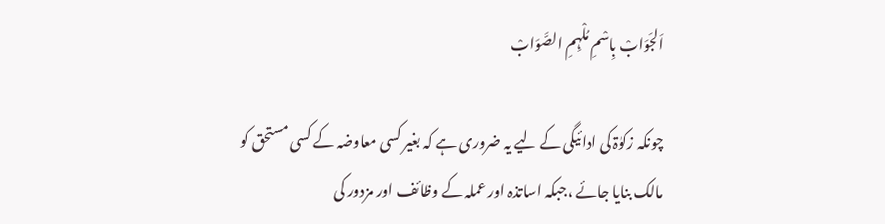اَلجَوَابْ بِاسْمِ مُلْہِمِ الصَّوَابْ

چونکہ زکوٰۃ کی ادائیگی کے لیے یہ ضروری ہے کہ بغیر کسی معاوضہ کے کسی مستحق کو مالک بنایا جائے ،جبکہ اساتذہ اور عملہ کے وظائف اور مزدور کی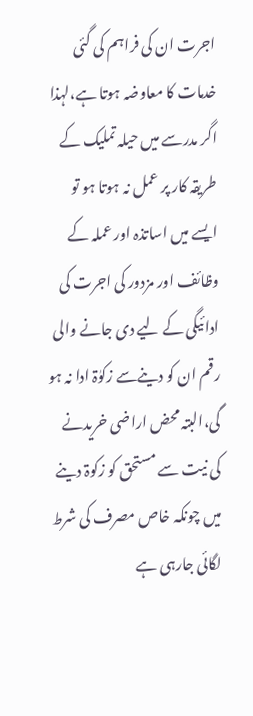اجرت ان کی فراہم کی گئی خدمات کا معاوضہ ہوتا ہے،لہذا اگر مدرسے میں حیلہ تملیک کے طریقہ کار پر عمل نہ ہوتا ہو تو ایسے میں اساتذہ اور عملہ کے وظائف اور مزدور کی اجرت کی ادائیگی کے لیے دی جانے والی رقم ان کو دینےسے زکوٰۃ ادا نہ ہو گی،البتہ محض اراضی خریدنے کی نیت سے مستحق کو زکوۃ دینے میں چونکہ خاص مصرف کی شرط لگائی جارہی ہے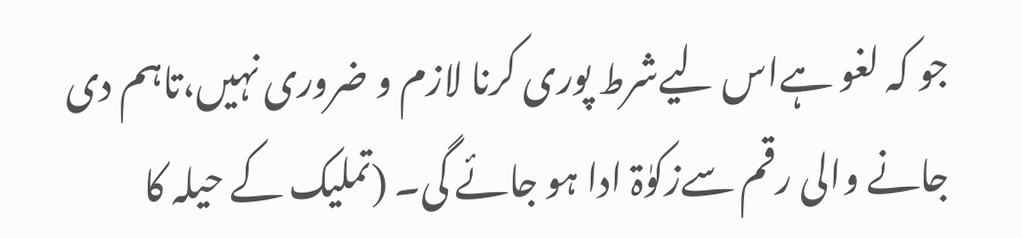جو کہ لغو ہےاس لیےشرط پوری کرنا لازم و ضروری نہیں،تاہم دی جانے والی رقم سےزکوٰۃ ادا ہو جائے گی۔ (تملیک کے حیلہ کا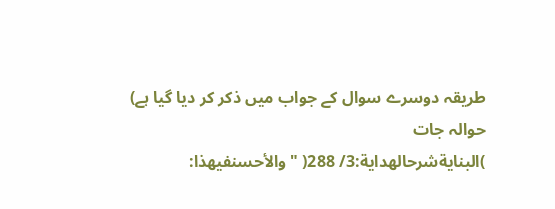طریقہ دوسرے سوال کے جواب میں ذکر کر دیا گیا ہے)
حوالہ جات
)البنايةشرحالهداية:3/ 288( "والأحسنفيهذا: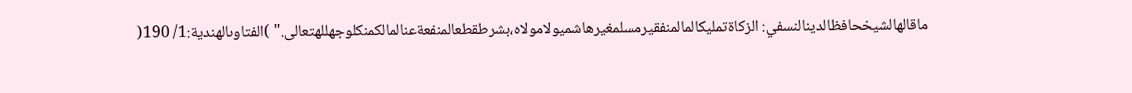ماقالهالشيخحافظالدينالنسفي: الزكاةتمليكالمالمنفقيرمسلمغيرهاشميولامولاه،بشرطقطعالمنفعةعنالمالكمنكلوجهللهتعالى." )الفتاوىالهندية:1/ 190(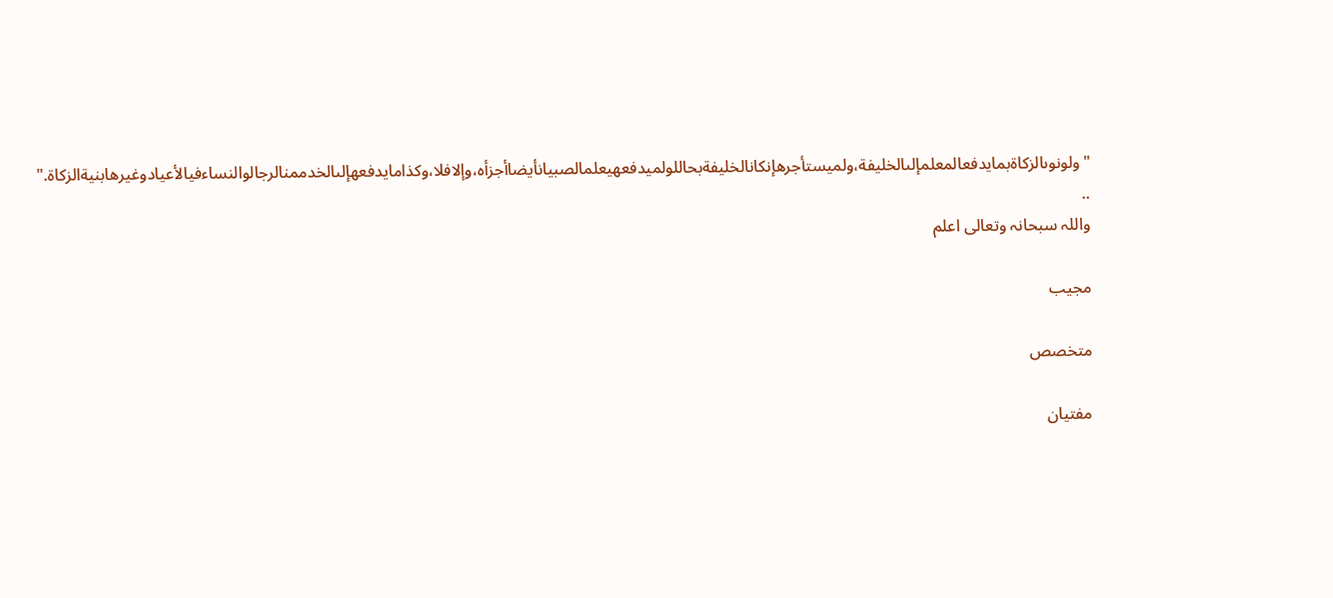"ولونوىالزكاةبمايدفعالمعلمإلىالخليفة،ولميستأجرهإنكانالخليفةبحاللولميدفعهيعلمالصبيانأيضاأجزأه،وإلافلا،وكذامايدفعهإلىالخدممنالرجالوالنساءفيالأعيادوغيرهابنيةالزكاة."
..
واللہ سبحانہ وتعالی اعلم

مجیب

متخصص

مفتیان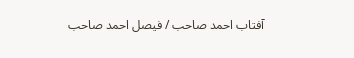آفتاب احمد صاحب / فیصل احمد صاحب